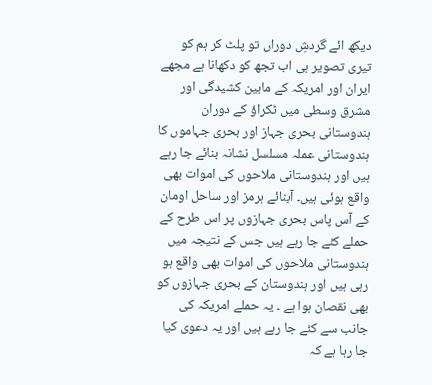دیکھ ائے گردشِ دوراں تو پلٹ کر ہم کو
تیری تصویر ہی اب تجھ کو دکھانا ہے مجھے
ایران اور امریکہ کے مابین کشیدگی اور مشرق وسطی میں ٹکراؤ کے دوران ہندوستانی بحری جہاز اور بحری جہاموں کا ہندوستانی عملہ مسلسل نشانہ بنائے جا رہے ہیں اور ہندوستانی ملاحوں کی اموات بھی واقع ہوئی ہیں۔ آبنائے ہرمز اور ساحل اومان کے آس پاس بحری جہازوں پر اس طرح کے حملے کئے جا رہے ہیں جس کے نتیجہ میں ہندوستانی ملاحوں کی اموات بھی واقع ہو رہی ہیں اور ہندوستان کے بحری جہازوں کو بھی نقصان ہوا ہے ۔ یہ حملے امریکہ کی جانب سے کئے جا رہے ہیں اور یہ دعوی کیا جا رہا ہے کہ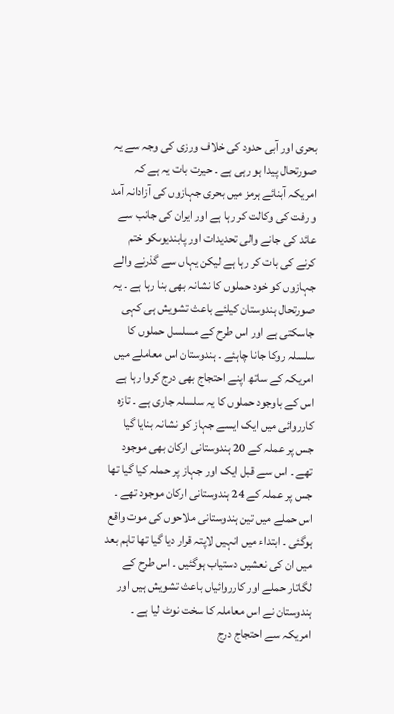بحری اور آبی حدود کی خلاف ورزی کی وجہ سے یہ صورتحال پیدا ہو رہی ہے ۔ حیرت بات یہ ہے کہ امریکہ آبنائے ہرمز میں بحری جہازوں کی آزادانہ آمد و رفت کی وکالت کر رہا ہے اور ایران کی جانب سے عائد کی جانے والی تحدیدات اور پابندیوںکو ختم کرنے کی بات کر رہا ہے لیکن یہاں سے گذرنے والے جہازوں کو خود حملوں کا نشانہ بھی بنا رہا ہے ۔ یہ صورتحال ہندوستان کیلئے باعث تشویش ہی کہی جاسکتی ہے اور اس طرح کے مسلسل حملوں کا سلسلہ روکا جانا چاہئے ۔ ہندوستان اس معاملے میں امریکہ کے ساتھ اپنے احتجاج بھی درج کروا رہا ہے اس کے باوجود حملوں کا یہ سلسلہ جاری ہے ۔ تازہ کارروائی میں ایک ایسے جہاز کو نشانہ بنایا گیا جس پر عملہ کے 20 ہندوستانی ارکان بھی موجود تھے ۔ اس سے قبل ایک اور جہاز پر حملہ کیا گیا تھا جس پر عملہ کے 24 ہندوستانی ارکان موجود تھے ۔ اس حملے میں تین ہندوستانی ملاحوں کی موت واقع ہوگئی ۔ ابتداء میں انہیں لاپتہ قرار دیا گیا تھا تاہم بعد میں ان کی نعشیں دستیاب ہوگئیں ۔ اس طرح کے لگاتار حملے اور کارروائیاں باعث تشویش ہیں اور ہندوستان نے اس معاملہ کا سخت نوٹ لیا ہے ۔ امریکہ سے احتجاج درج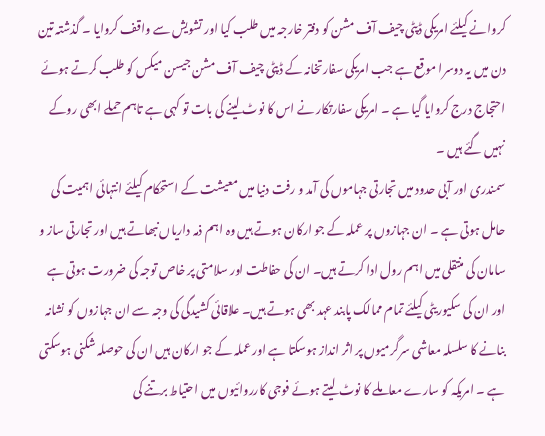کروانے کیلئے امریکی ڈپٹی چیف آف مشن کو دفتر خارجہ میں طلب کیا اور تشویش سے واقف کروایا ۔ گذشتہ تین دن میں یہ دوسرا موقع ہے جب امریکی سفارتخانہ کے ڈپٹی چیف آف مشن جیسن میکس کو طلب کرتے ہوئے احتجاج درج کروایا گیا ہے ۔ امریکی سفارتکار نے اس کا نوٹ لینے کی بات تو کہی ہے تاہم حملے ابھی روکے نہیں گئے ہیں ۔
سمندری اور آبی حدود میں تجارتی جہاموں کی آمد و رفت دنیا میں معیشت کے استحکام کیلئے انتہائی اہمیت کی حامل ہوتی ہے ۔ ان جہازوں پر عملہ کے جو ارکان ہوتے ہیں وہ اہم ذمہ داریاں نبھاتے ہیں اور تجارتی ساز و سامان کی منتقلی میں اہم رول ادا کرتے ہیں۔ ان کی حفاطت اور سلامتی پر خاص توجہ کی ضرورت ہوتی ہے اور ان کی سکیوریٹی کیلئے تمام ممالک پابند عہد بھی ہوتے ہیں۔ علاقائی کشیدگی کی وجہ سے ان جہازوں کو نشانہ بنانے کا سلسلہ معاشی سرگرمیوں پر اثر انداز ہوسکتا ہے اور عملہ کے جو ارکان ہیں ان کی حوصلہ شکنی ہوسکتی ہے ۔ امریکہ کو سارے معاملے کا نوٹ لیتے ہوئے فوجی کارروائیوں میں احتیاط برتنے کی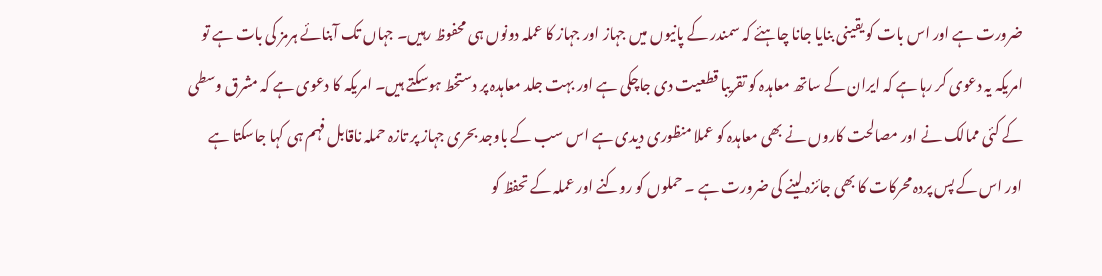ضرورت ہے اور اس بات کو یقینی بنایا جانا چاہئے کہ سمندر کے پانیوں میں جہاز اور جہاز کا عملہ دونوں ہی محفوظ رہیں۔ جہاں تک آبنائے ہرمز کی بات ہے تو امریکہ یہ دعوی کر رہا ہے کہ ایران کے ساتھ معاہدہ کو تقریبا قطعیت دی جاچکی ہے اور بہت جلد معاہدہ پر دستخط ہوسکتے ہیں۔ امریکہ کا دعوی ہے کہ مشرق وسطی کے کئی ممالک نے اور مصالحت کاروں نے بھی معاہدہ کو عملا منظوری دیدی ہے اس سب کے باوجد بحری جہاز پر تازہ حملہ ناقابل فہم ہی کہا جاسکتا ہے اور اس کے پس پردہ محرکات کا بھی جائزہ لینے کی ضرورت ہے ۔ حملوں کو روکنے اور عملہ کے تحفظ کو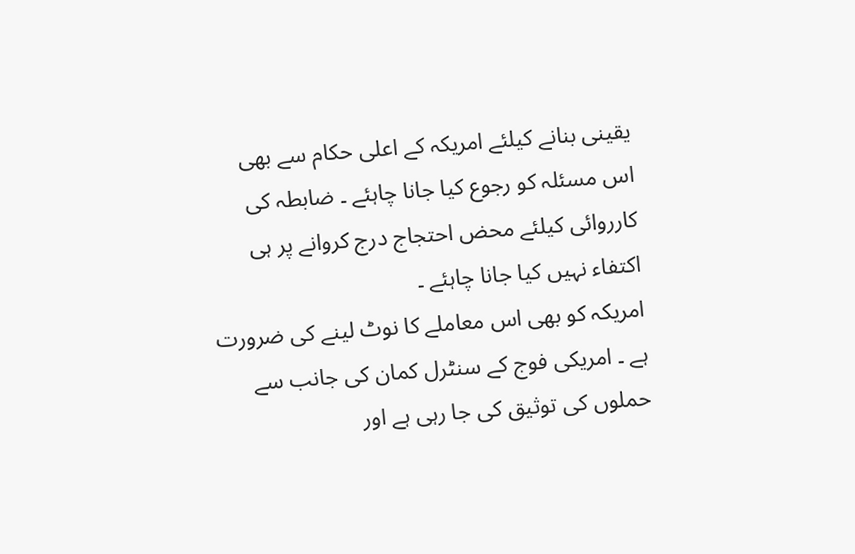یقینی بنانے کیلئے امریکہ کے اعلی حکام سے بھی اس مسئلہ کو رجوع کیا جانا چاہئے ۔ ضابطہ کی کارروائی کیلئے محض احتجاج درج کروانے پر ہی اکتفاء نہیں کیا جانا چاہئے ۔
امریکہ کو بھی اس معاملے کا نوٹ لینے کی ضرورت ہے ۔ امریکی فوج کے سنٹرل کمان کی جانب سے حملوں کی توثیق کی جا رہی ہے اور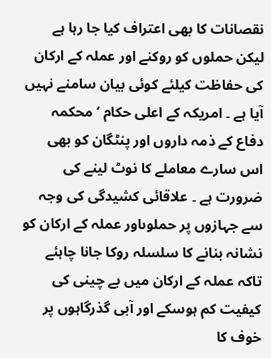نقصانات کا بھی اعتراف کیا جا رہا ہے لیکن حملوں کو روکنے اور عملہ کے ارکان کی حفاظت کیلئے کوئی بیان سامنے نہیں آیا ہے ۔ امریکہ کے اعلی حکام ‘ محکمہ دفاع کے ذمہ داروں اور پنٹگان کو بھی اس سارے معاملے کا نوٹ لینے کی ضرورت ہے ۔ علاقائی کشیدگی کی وجہ سے جہازوں پر حملوںاور عملہ کے ارکان کو نشانہ بنانے کا سلسلہ روکا جانا چاہئے تاکہ عملہ کے ارکان میں بے چینی کی کیفیت کم ہوسکے اور آبی گذرگاہوں پر خوف کا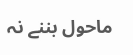ماحول بننے نہ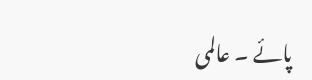پائے ۔ عالمی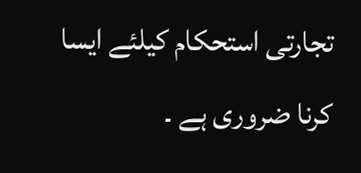تجارتی استحکام کیلئے ایسا کرنا ضروری ہے ۔